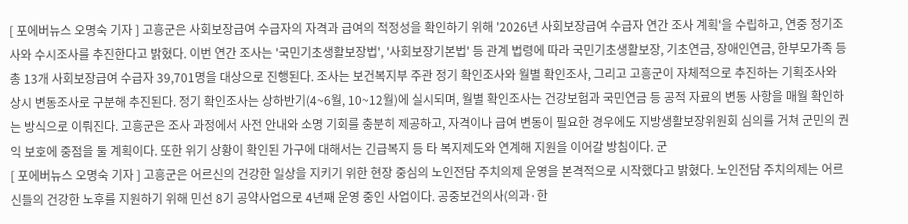[ 포에버뉴스 오명숙 기자 ] 고흥군은 사회보장급여 수급자의 자격과 급여의 적정성을 확인하기 위해 '2026년 사회보장급여 수급자 연간 조사 계획'을 수립하고, 연중 정기조사와 수시조사를 추진한다고 밝혔다. 이번 연간 조사는 '국민기초생활보장법', '사회보장기본법' 등 관계 법령에 따라 국민기초생활보장, 기초연금, 장애인연금, 한부모가족 등 총 13개 사회보장급여 수급자 39,701명을 대상으로 진행된다. 조사는 보건복지부 주관 정기 확인조사와 월별 확인조사, 그리고 고흥군이 자체적으로 추진하는 기획조사와 상시 변동조사로 구분해 추진된다. 정기 확인조사는 상하반기(4~6월, 10~12월)에 실시되며, 월별 확인조사는 건강보험과 국민연금 등 공적 자료의 변동 사항을 매월 확인하는 방식으로 이뤄진다. 고흥군은 조사 과정에서 사전 안내와 소명 기회를 충분히 제공하고, 자격이나 급여 변동이 필요한 경우에도 지방생활보장위원회 심의를 거쳐 군민의 권익 보호에 중점을 둘 계획이다. 또한 위기 상황이 확인된 가구에 대해서는 긴급복지 등 타 복지제도와 연계해 지원을 이어갈 방침이다. 군
[ 포에버뉴스 오명숙 기자 ] 고흥군은 어르신의 건강한 일상을 지키기 위한 현장 중심의 노인전담 주치의제 운영을 본격적으로 시작했다고 밝혔다. 노인전담 주치의제는 어르신들의 건강한 노후를 지원하기 위해 민선 8기 공약사업으로 4년째 운영 중인 사업이다. 공중보건의사(의과·한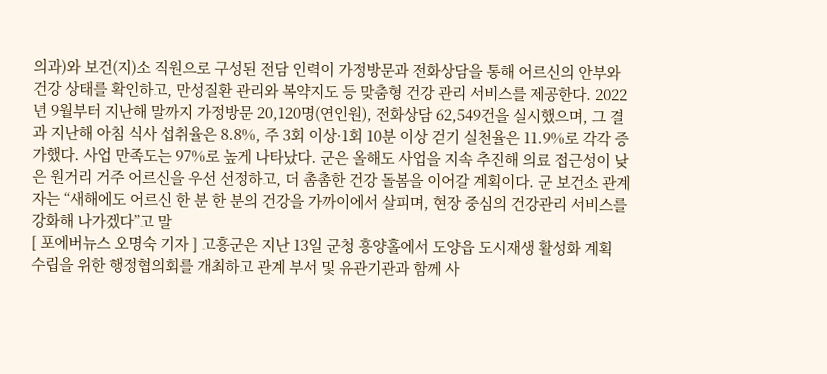의과)와 보건(지)소 직원으로 구성된 전담 인력이 가정방문과 전화상담을 통해 어르신의 안부와 건강 상태를 확인하고, 만성질환 관리와 복약지도 등 맞춤형 건강 관리 서비스를 제공한다. 2022년 9월부터 지난해 말까지 가정방문 20,120명(연인원), 전화상담 62,549건을 실시했으며, 그 결과 지난해 아침 식사 섭취율은 8.8%, 주 3회 이상·1회 10분 이상 걷기 실천율은 11.9%로 각각 증가했다. 사업 만족도는 97%로 높게 나타났다. 군은 올해도 사업을 지속 추진해 의료 접근성이 낮은 원거리 거주 어르신을 우선 선정하고, 더 촘촘한 건강 돌봄을 이어갈 계획이다. 군 보건소 관계자는 “새해에도 어르신 한 분 한 분의 건강을 가까이에서 살피며, 현장 중심의 건강관리 서비스를 강화해 나가겠다”고 말
[ 포에버뉴스 오명숙 기자 ] 고흥군은 지난 13일 군청 흥양홀에서 도양읍 도시재생 활성화 계획 수립을 위한 행정협의회를 개최하고 관계 부서 및 유관기관과 함께 사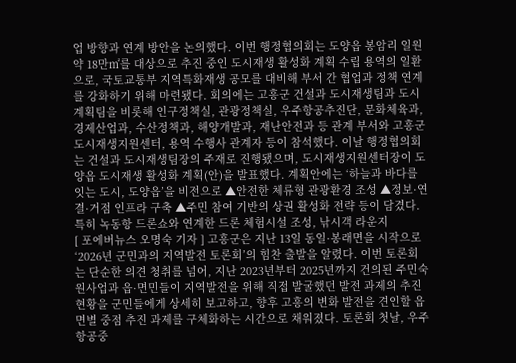업 방향과 연계 방안을 논의했다. 이번 행정협의회는 도양읍 봉암리 일원 약 18만㎡를 대상으로 추진 중인 도시재생 활성화 계획 수립 용역의 일환으로, 국토교통부 지역특화재생 공모를 대비해 부서 간 협업과 정책 연계를 강화하기 위해 마련됐다. 회의에는 고흥군 건설과 도시재생팀과 도시계획팀을 비롯해 인구정책실, 관광정책실, 우주항공추진단, 문화체육과, 경제산업과, 수산정책과, 해양개발과, 재난안전과 등 관계 부서와 고흥군 도시재생지원센터, 용역 수행사 관계자 등이 참석했다. 이날 행정협의회는 건설과 도시재생팀장의 주재로 진행됐으며, 도시재생지원센터장이 도양읍 도시재생 활성화 계획(안)을 발표했다. 계획안에는 ‘하늘과 바다를 잇는 도시, 도양읍’을 비전으로 ▲안전한 체류형 관광환경 조성 ▲정보·연결·거점 인프라 구축 ▲주민 참여 기반의 상권 활성화 전략 등이 담겼다. 특히 녹동항 드론쇼와 연계한 드론 체험시설 조성, 낚시객 라운지
[ 포에버뉴스 오명숙 기자 ] 고흥군은 지난 13일 동일·봉래면을 시작으로 ‘2026년 군민과의 지역발전 토론회’의 힘찬 출발을 알렸다. 이번 토론회는 단순한 의견 청취를 넘어, 지난 2023년부터 2025년까지 건의된 주민숙원사업과 읍·면민들이 지역발전을 위해 직접 발굴했던 발전 과제의 추진 현황을 군민들에게 상세히 보고하고, 향후 고흥의 변화 발전을 견인할 읍면별 중점 추진 과제를 구체화하는 시간으로 채워졌다. 토론회 첫날, 우주항공중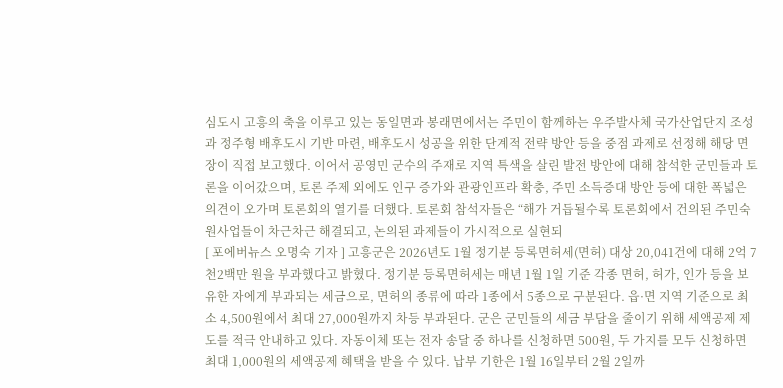심도시 고흥의 축을 이루고 있는 동일면과 봉래면에서는 주민이 함께하는 우주발사체 국가산업단지 조성과 정주형 배후도시 기반 마련, 배후도시 성공을 위한 단계적 전략 방안 등을 중점 과제로 선정해 해당 면장이 직접 보고했다. 이어서 공영민 군수의 주재로 지역 특색을 살린 발전 방안에 대해 참석한 군민들과 토론을 이어갔으며, 토론 주제 외에도 인구 증가와 관광인프라 확충, 주민 소득증대 방안 등에 대한 폭넓은 의견이 오가며 토론회의 열기를 더했다. 토론회 참석자들은 “해가 거듭될수록 토론회에서 건의된 주민숙원사업들이 차근차근 해결되고, 논의된 과제들이 가시적으로 실현되
[ 포에버뉴스 오명숙 기자 ] 고흥군은 2026년도 1월 정기분 등록면허세(면허) 대상 20,041건에 대해 2억 7천2백만 원을 부과했다고 밝혔다. 정기분 등록면허세는 매년 1월 1일 기준 각종 면허, 허가, 인가 등을 보유한 자에게 부과되는 세금으로, 면허의 종류에 따라 1종에서 5종으로 구분된다. 읍·면 지역 기준으로 최소 4,500원에서 최대 27,000원까지 차등 부과된다. 군은 군민들의 세금 부담을 줄이기 위해 세액공제 제도를 적극 안내하고 있다. 자동이체 또는 전자 송달 중 하나를 신청하면 500원, 두 가지를 모두 신청하면 최대 1,000원의 세액공제 혜택을 받을 수 있다. 납부 기한은 1월 16일부터 2월 2일까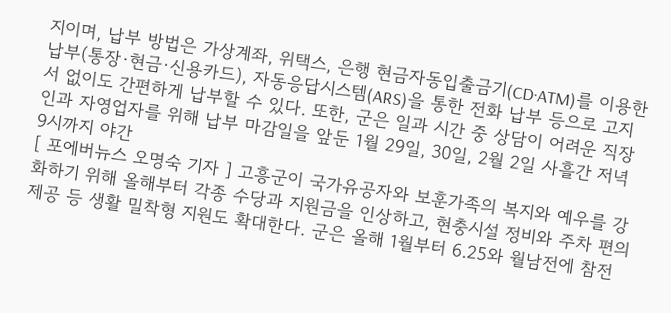지이며, 납부 방법은 가상계좌, 위택스, 은행 현금자동입출금기(CD·ATM)를 이용한 납부(통장·현금·신용카드), 자동응답시스템(ARS)을 통한 전화 납부 등으로 고지서 없이도 간편하게 납부할 수 있다. 또한, 군은 일과 시간 중 상담이 어려운 직장인과 자영업자를 위해 납부 마감일을 앞둔 1월 29일, 30일, 2월 2일 사흘간 저녁 9시까지 야간
[ 포에버뉴스 오명숙 기자 ] 고흥군이 국가유공자와 보훈가족의 복지와 예우를 강화하기 위해 올해부터 각종 수당과 지원금을 인상하고, 현충시설 정비와 주차 편의 제공 등 생활 밀착형 지원도 확대한다. 군은 올해 1월부터 6.25와 월남전에 참전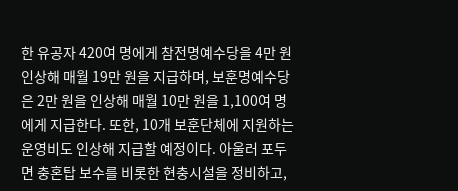한 유공자 420여 명에게 참전명예수당을 4만 원 인상해 매월 19만 원을 지급하며, 보훈명예수당은 2만 원을 인상해 매월 10만 원을 1,100여 명에게 지급한다. 또한, 10개 보훈단체에 지원하는 운영비도 인상해 지급할 예정이다. 아울러 포두면 충혼탑 보수를 비롯한 현충시설을 정비하고,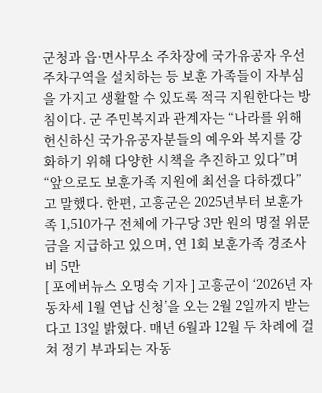군청과 읍·면사무소 주차장에 국가유공자 우선 주차구역을 설치하는 등 보훈 가족들이 자부심을 가지고 생활할 수 있도록 적극 지원한다는 방침이다. 군 주민복지과 관계자는 “나라를 위해 헌신하신 국가유공자분들의 예우와 복지를 강화하기 위해 다양한 시책을 추진하고 있다”며 “앞으로도 보훈가족 지원에 최선을 다하겠다”고 말했다. 한편, 고흥군은 2025년부터 보훈가족 1,510가구 전체에 가구당 3만 원의 명절 위문금을 지급하고 있으며, 연 1회 보훈가족 경조사비 5만
[ 포에버뉴스 오명숙 기자 ] 고흥군이 ‘2026년 자동차세 1월 연납 신청’을 오는 2월 2일까지 받는다고 13일 밝혔다. 매년 6월과 12월 두 차례에 걸쳐 정기 부과되는 자동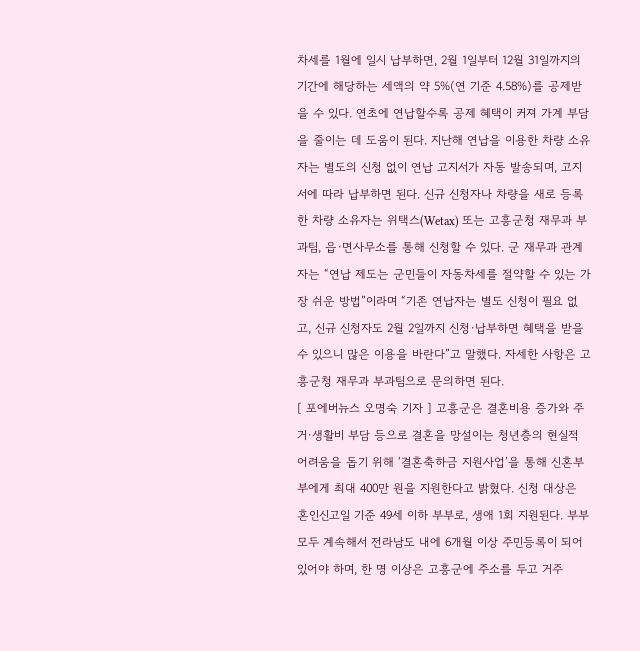차세를 1월에 일시 납부하면, 2월 1일부터 12월 31일까지의 기간에 해당하는 세액의 약 5%(연 기준 4.58%)를 공제받을 수 있다. 연초에 연납할수록 공제 혜택이 커져 가계 부담을 줄이는 데 도움이 된다. 지난해 연납을 이용한 차량 소유자는 별도의 신청 없이 연납 고지서가 자동 발송되며, 고지서에 따라 납부하면 된다. 신규 신청자나 차량을 새로 등록한 차량 소유자는 위택스(Wetax) 또는 고흥군청 재무과 부과팀, 읍·면사무소를 통해 신청할 수 있다. 군 재무과 관계자는 “연납 제도는 군민들이 자동차세를 절약할 수 있는 가장 쉬운 방법”이라며 “기존 연납자는 별도 신청이 필요 없고, 신규 신청자도 2월 2일까지 신청·납부하면 혜택을 받을 수 있으니 많은 이용을 바란다”고 말했다. 자세한 사항은 고흥군청 재무과 부과팀으로 문의하면 된다.
[ 포에버뉴스 오명숙 기자 ] 고흥군은 결혼비용 증가와 주거·생활비 부담 등으로 결혼을 망설이는 청년층의 현실적 어려움을 돕기 위해 ‘결혼축하금 지원사업’을 통해 신혼부부에게 최대 400만 원을 지원한다고 밝혔다. 신청 대상은 혼인신고일 기준 49세 이하 부부로, 생애 1회 지원된다. 부부 모두 계속해서 전라남도 내에 6개월 이상 주민등록이 되어 있어야 하며, 한 명 이상은 고흥군에 주소를 두고 거주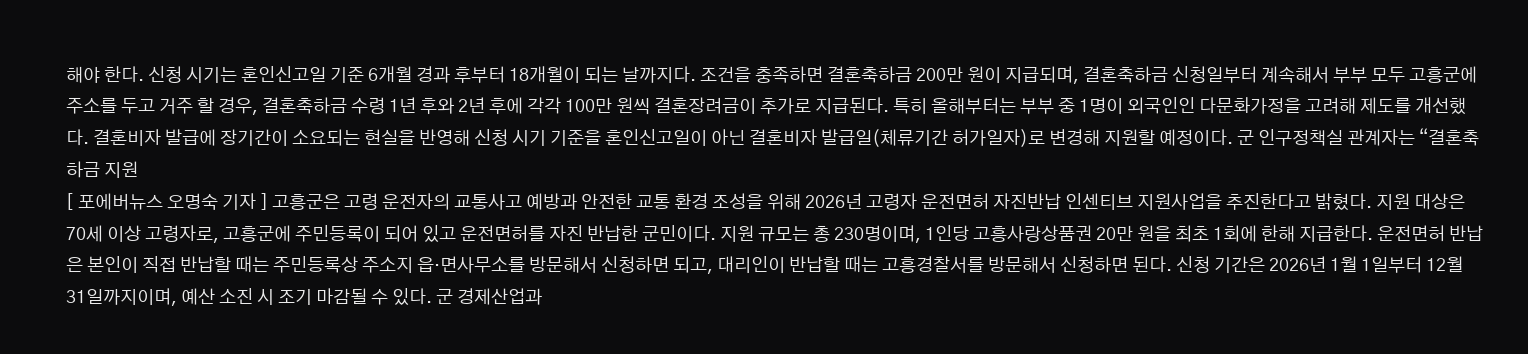해야 한다. 신청 시기는 혼인신고일 기준 6개월 경과 후부터 18개월이 되는 날까지다. 조건을 충족하면 결혼축하금 200만 원이 지급되며, 결혼축하금 신청일부터 계속해서 부부 모두 고흥군에 주소를 두고 거주 할 경우, 결혼축하금 수령 1년 후와 2년 후에 각각 100만 원씩 결혼장려금이 추가로 지급된다. 특히 올해부터는 부부 중 1명이 외국인인 다문화가정을 고려해 제도를 개선했다. 결혼비자 발급에 장기간이 소요되는 현실을 반영해 신청 시기 기준을 혼인신고일이 아닌 결혼비자 발급일(체류기간 허가일자)로 변경해 지원할 예정이다. 군 인구정책실 관계자는 “결혼축하금 지원
[ 포에버뉴스 오명숙 기자 ] 고흥군은 고령 운전자의 교통사고 예방과 안전한 교통 환경 조성을 위해 2026년 고령자 운전면허 자진반납 인센티브 지원사업을 추진한다고 밝혔다. 지원 대상은 70세 이상 고령자로, 고흥군에 주민등록이 되어 있고 운전면허를 자진 반납한 군민이다. 지원 규모는 총 230명이며, 1인당 고흥사랑상품권 20만 원을 최초 1회에 한해 지급한다. 운전면허 반납은 본인이 직접 반납할 때는 주민등록상 주소지 읍·면사무소를 방문해서 신청하면 되고, 대리인이 반납할 때는 고흥경찰서를 방문해서 신청하면 된다. 신청 기간은 2026년 1월 1일부터 12월 31일까지이며, 예산 소진 시 조기 마감될 수 있다. 군 경제산업과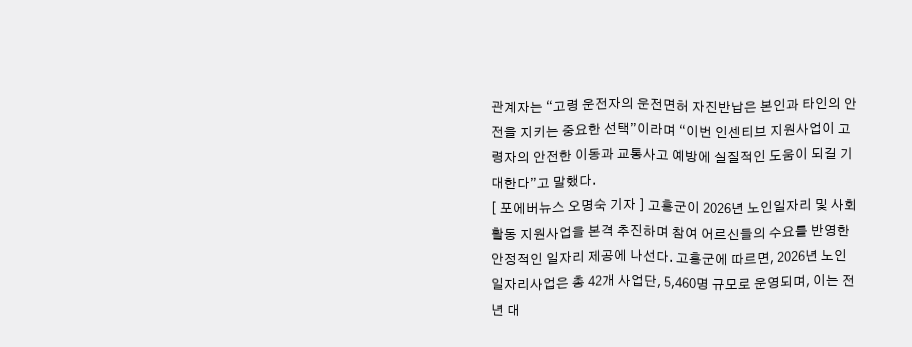관계자는 “고령 운전자의 운전면허 자진반납은 본인과 타인의 안전을 지키는 중요한 선택”이라며 “이번 인센티브 지원사업이 고령자의 안전한 이동과 교통사고 예방에 실질적인 도움이 되길 기대한다”고 말했다.
[ 포에버뉴스 오명숙 기자 ] 고흥군이 2026년 노인일자리 및 사회활동 지원사업을 본격 추진하며 참여 어르신들의 수요를 반영한 안정적인 일자리 제공에 나선다. 고흥군에 따르면, 2026년 노인일자리사업은 총 42개 사업단, 5,460명 규모로 운영되며, 이는 전년 대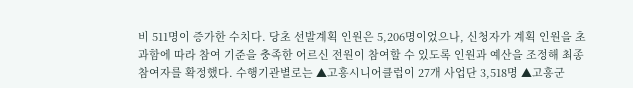비 511명이 증가한 수치다. 당초 선발계획 인원은 5,206명이었으나, 신청자가 계획 인원을 초과함에 따라 참여 기준을 충족한 어르신 전원이 참여할 수 있도록 인원과 예산을 조정해 최종 참여자를 확정했다. 수행기관별로는 ▲고흥시니어클럽이 27개 사업단 3,518명 ▲고흥군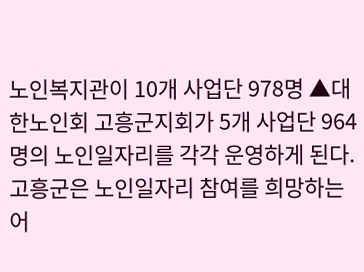노인복지관이 10개 사업단 978명 ▲대한노인회 고흥군지회가 5개 사업단 964명의 노인일자리를 각각 운영하게 된다. 고흥군은 노인일자리 참여를 희망하는 어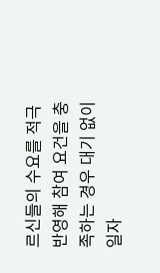르신들의 수요를 적극 반영해 참여 요건을 충족하는 경우 대기 없이 일자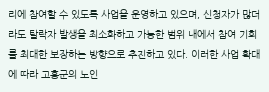리에 참여할 수 있도록 사업을 운영하고 있으며, 신청자가 많더라도 탈락자 발생을 최소화하고 가능한 범위 내에서 참여 기회를 최대한 보장하는 방향으로 추진하고 있다. 이러한 사업 확대에 따라 고흥군의 노인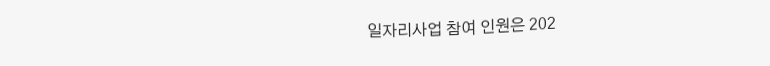일자리사업 참여 인원은 202